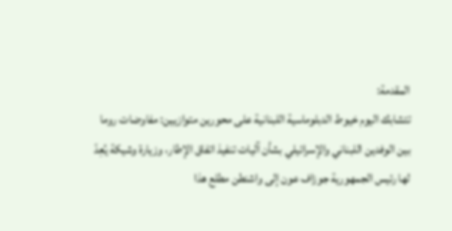المقدمة:
تتشابك اليوم خيوط الدبلوماسية اللبنانية على محورين متوازيين: مفاوضات روما بين الوفدين اللبناني والإسرائيلي بشأن آليات تنفيذ اتفاق الإطار، وزيارة وشيكة يُعِدّ لها رئيس الجمهورية جوزاف عون إلى واشنطن مطلع هذا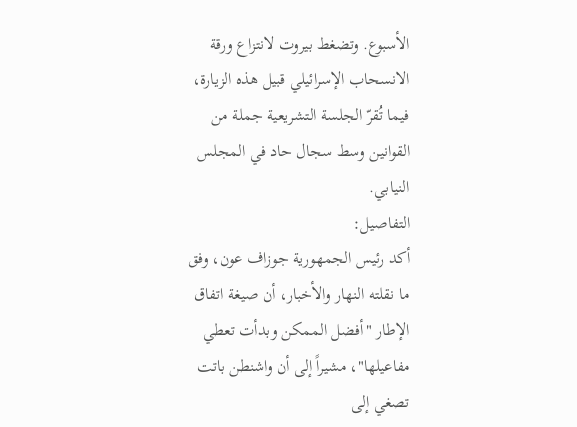الأسبوع. وتضغط بيروت لانتزاع ورقة الانسحاب الإسرائيلي قبيل هذه الزيارة، فيما تُقرّ الجلسة التشريعية جملة من القوانين وسط سجال حاد في المجلس النيابي.
التفاصيل:
أكد رئيس الجمهورية جوزاف عون، وفق ما نقلته النهار والأخبار، أن صيغة اتفاق الإطار "أفضل الممكن وبدأت تعطي مفاعيلها"، مشيراً إلى أن واشنطن باتت تصغي إلى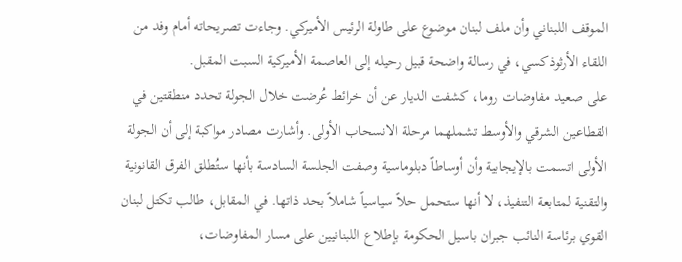الموقف اللبناني وأن ملف لبنان موضوع على طاولة الرئيس الأميركي. وجاءت تصريحاته أمام وفد من اللقاء الأرثوذكسي، في رسالة واضحة قبيل رحيله إلى العاصمة الأميركية السبت المقبل.
على صعيد مفاوضات روما، كشفت الديار عن أن خرائط عُرضت خلال الجولة تحدد منطقتين في القطاعين الشرقي والأوسط تشملهما مرحلة الانسحاب الأولى. وأشارت مصادر مواكبة إلى أن الجولة الأولى اتسمت بالإيجابية وأن أوساطاً دبلوماسية وصفت الجلسة السادسة بأنها ستُطلق الفرق القانونية والتقنية لمتابعة التنفيذ، لا أنها ستحمل حلاً سياسياً شاملاً بحد ذاتها. في المقابل، طالب تكتل لبنان القوي برئاسة النائب جبران باسيل الحكومة بإطلاع اللبنانيين على مسار المفاوضات،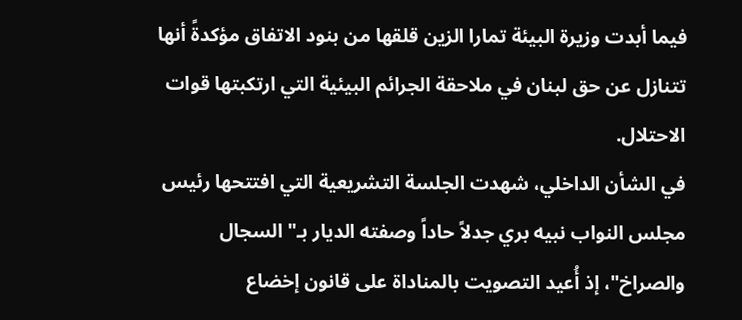فيما أبدت وزيرة البيئة تمارا الزين قلقها من بنود الاتفاق مؤكدةً أنها تتنازل عن حق لبنان في ملاحقة الجرائم البيئية التي ارتكبتها قوات الاحتلال.
في الشأن الداخلي، شهدت الجلسة التشريعية التي افتتحها رئيس مجلس النواب نبيه بري جدلاً حاداً وصفته الديار بـ"السجال والصراخ"، إذ أُعيد التصويت بالمناداة على قانون إخضاع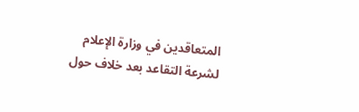المتعاقدين في وزارة الإعلام لشرعة التقاعد بعد خلاف حول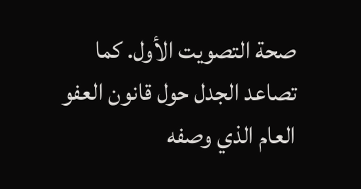صحة التصويت الأول. كما تصاعد الجدل حول قانون العفو العام الذي وصفه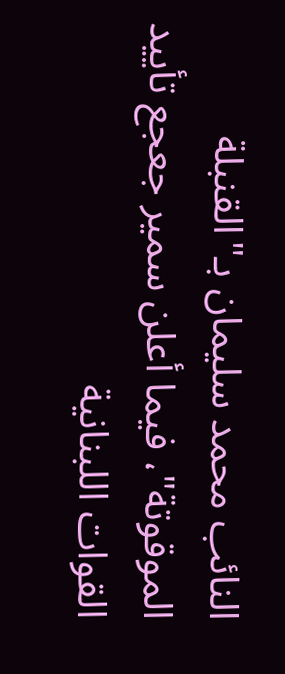النائب محمد سليمان بـ"القنبلة الموقوتة"، فيما أعلن سمير جعجع تأييد القوات اللبنانية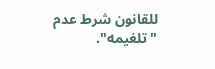للقانون شرط عدم "تلغيمه".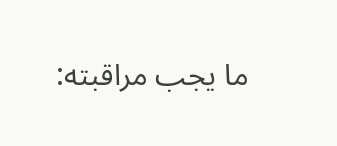ما يجب مراقبته: